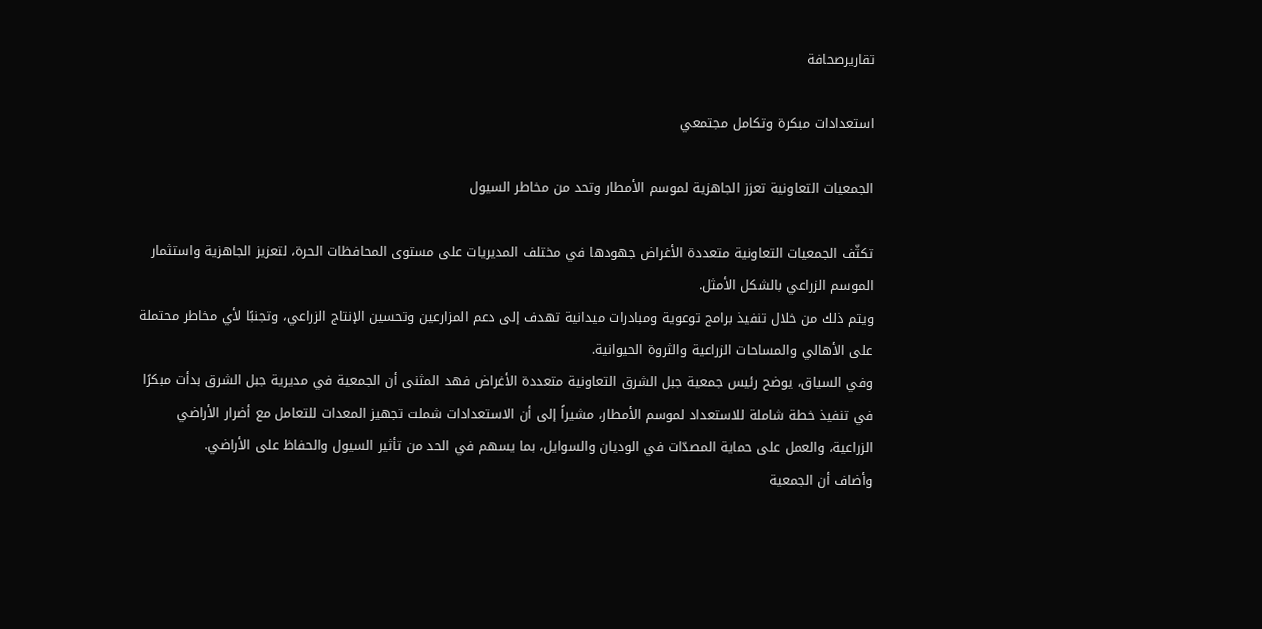تقاريرصحافة

استعدادات مبكرة وتكامل مجتمعي

الجمعيات التعاونية تعزز الجاهزية لموسم الأمطار وتحد من مخاطر السيول

تكثّف الجمعيات التعاونية متعددة الأغراض جهودها في مختلف المديريات على مستوى المحافظات الحرة، لتعزيز الجاهزية واستثمار الموسم الزراعي بالشكل الأمثل.
ويتم ذلك من خلال تنفيذ برامج توعوية ومبادرات ميدانية تهدف إلى دعم المزارعين وتحسين الإنتاج الزراعي، وتجنبًا لأي مخاطر محتملة على الأهالي والمساحات الزراعية والثروة الحيوانية.
وفي السياق، يوضح رئيس جمعية جبل الشرق التعاونية متعددة الأغراض فهد المثنى أن الجمعية في مديرية جبل الشرق بدأت مبكرًا في تنفيذ خطة شاملة للاستعداد لموسم الأمطار، مشيراً إلى أن الاستعدادات شملت تجهيز المعدات للتعامل مع أضرار الأراضي الزراعية، والعمل على حماية المصدّات في الوديان والسوايل، بما يسهم في الحد من تأثير السيول والحفاظ على الأراضي.
وأضاف أن الجمعية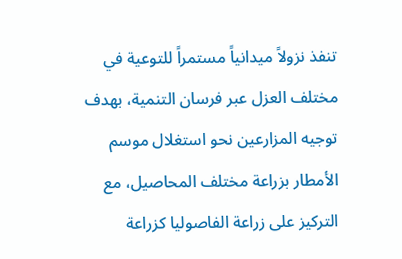تنفذ نزولاً ميدانياً مستمراً للتوعية في مختلف العزل عبر فرسان التنمية، بهدف توجيه المزارعين نحو استغلال موسم الأمطار بزراعة مختلف المحاصيل، مع التركيز على زراعة الفاصوليا كزراعة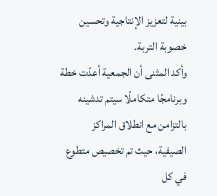بينية لتعزيز الإنتاجية وتحسين خصوبة التربة.
وأكد المثنى أن الجمعية أعدّت خطة وبرنامجًا متكاملًا سيتم تدشينه بالتزامن مع انطلاق المراكز الصيفية، حيث تم تخصيص متطوع في كل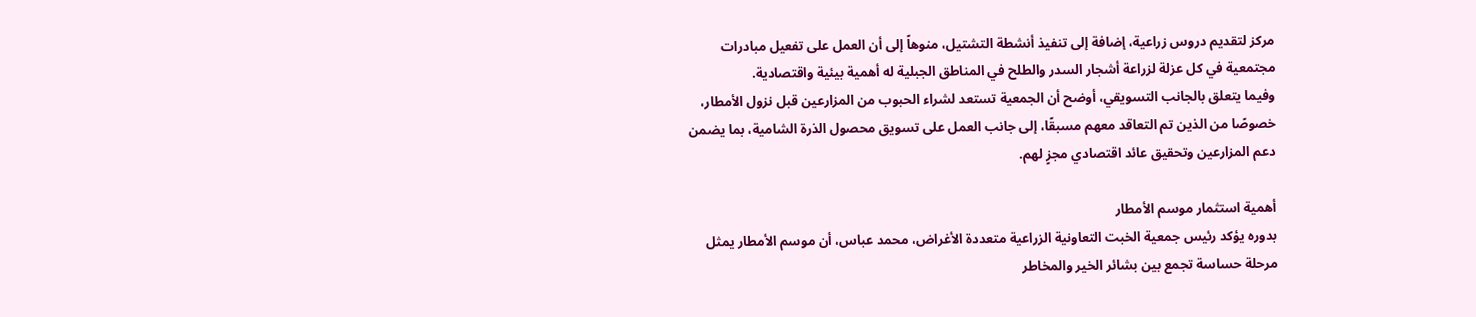مركز لتقديم دروس زراعية، إضافة إلى تنفيذ أنشطة التشتيل، منوهاً إلى أن العمل على تفعيل مبادرات مجتمعية في كل عزلة لزراعة أشجار السدر والطلح في المناطق الجبلية له أهمية بيئية واقتصادية.
وفيما يتعلق بالجانب التسويقي، أوضح أن الجمعية تستعد لشراء الحبوب من المزارعين قبل نزول الأمطار، خصوصًا من الذين تم التعاقد معهم مسبقًا، إلى جانب العمل على تسويق محصول الذرة الشامية، بما يضمن دعم المزارعين وتحقيق عائد اقتصادي مجزٍ لهم.

أهمية استثمار موسم الأمطار
بدوره يؤكد رئيس جمعية الخبت التعاونية الزراعية متعددة الأغراض، محمد عباس، أن موسم الأمطار يمثل مرحلة حساسة تجمع بين بشائر الخير والمخاطر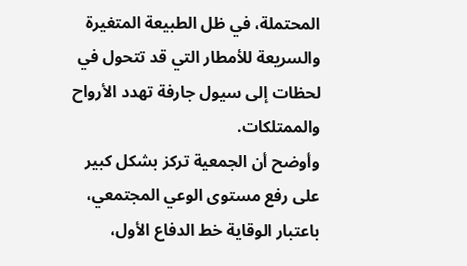المحتملة، في ظل الطبيعة المتغيرة والسريعة للأمطار التي قد تتحول في لحظات إلى سيول جارفة تهدد الأرواح والممتلكات.
وأوضح أن الجمعية تركز بشكل كبير على رفع مستوى الوعي المجتمعي، باعتبار الوقاية خط الدفاع الأول،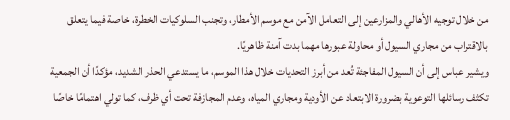من خلال توجيه الأهالي والمزارعين إلى التعامل الآمن مع موسم الأمطار، وتجنب السلوكيات الخطرة، خاصة فيما يتعلق بالاقتراب من مجاري السيول أو محاولة عبورها مهما بدت آمنة ظاهريًا.
ويشير عباس إلى أن السيول المفاجئة تُعد من أبرز التحديات خلال هذا الموسم، ما يستدعي الحذر الشديد، مؤكدًا أن الجمعية تكثف رسائلها التوعوية بضرورة الابتعاد عن الأودية ومجاري المياه، وعدم المجازفة تحت أي ظرف، كما تولي اهتمامًا خاصًا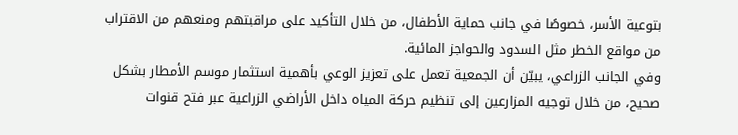بتوعية الأسر، خصوصًا في جانب حماية الأطفال، من خلال التأكيد على مراقبتهم ومنعهم من الاقتراب من مواقع الخطر مثل السدود والحواجز المائية.
وفي الجانب الزراعي، يبيّن أن الجمعية تعمل على تعزيز الوعي بأهمية استثمار موسم الأمطار بشكل صحيح، من خلال توجيه المزارعين إلى تنظيم حركة المياه داخل الأراضي الزراعية عبر فتح قنوات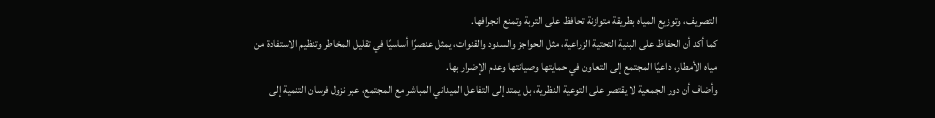التصريف، وتوزيع المياه بطريقة متوازنة تحافظ على التربة وتمنع انجرافها.
كما أكد أن الحفاظ على البنية التحتية الزراعية، مثل الحواجز والسدود والقنوات، يمثل عنصرًا أساسيًا في تقليل المخاطر وتنظيم الاستفادة من مياه الأمطار، داعيًا المجتمع إلى التعاون في حمايتها وصيانتها وعدم الإضرار بها.
وأضاف أن دور الجمعية لا يقتصر على التوعية النظرية، بل يمتد إلى التفاعل الميداني المباشر مع المجتمع، عبر نزول فرسان التنمية إلى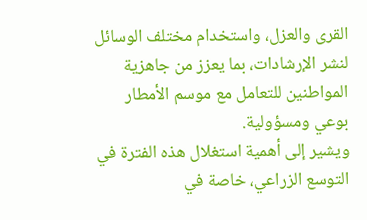القرى والعزل، واستخدام مختلف الوسائل لنشر الإرشادات، بما يعزز من جاهزية المواطنين للتعامل مع موسم الأمطار بوعي ومسؤولية.
ويشير إلى أهمية استغلال هذه الفترة في التوسع الزراعي، خاصة في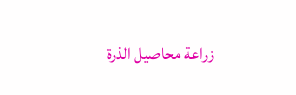زراعة محاصيل الذرة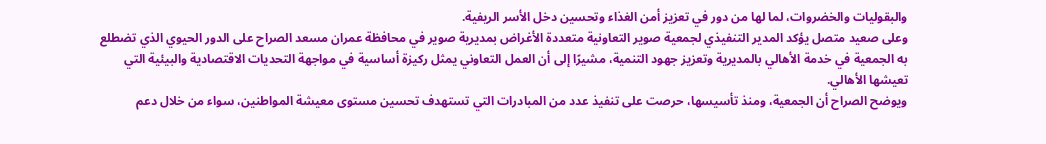والبقوليات والخضروات، لما لها من دور في تعزيز أمن الغذاء وتحسين دخل الأسر الريفية.
وعلى صعيد متصل يؤكد المدير التنفيذي لجمعية صوير التعاونية متعددة الأغراض بمديرية صوير في محافظة عمران مسعد الصراح على الدور الحيوي الذي تضطلع به الجمعية في خدمة الأهالي بالمديرية وتعزيز جهود التنمية، مشيرًا إلى أن العمل التعاوني يمثل ركيزة أساسية في مواجهة التحديات الاقتصادية والبيئية التي تعيشها الأهالي.
ويوضح الصراح أن الجمعية، ومنذ تأسيسها، حرصت على تنفيذ عدد من المبادرات التي تستهدف تحسين مستوى معيشة المواطنين، سواء من خلال دعم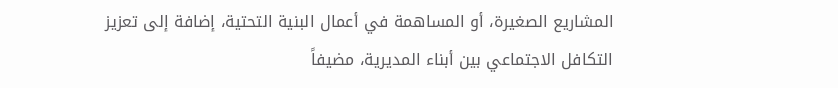المشاريع الصغيرة، أو المساهمة في أعمال البنية التحتية، إضافة إلى تعزيز التكافل الاجتماعي بين أبناء المديرية، مضيفاً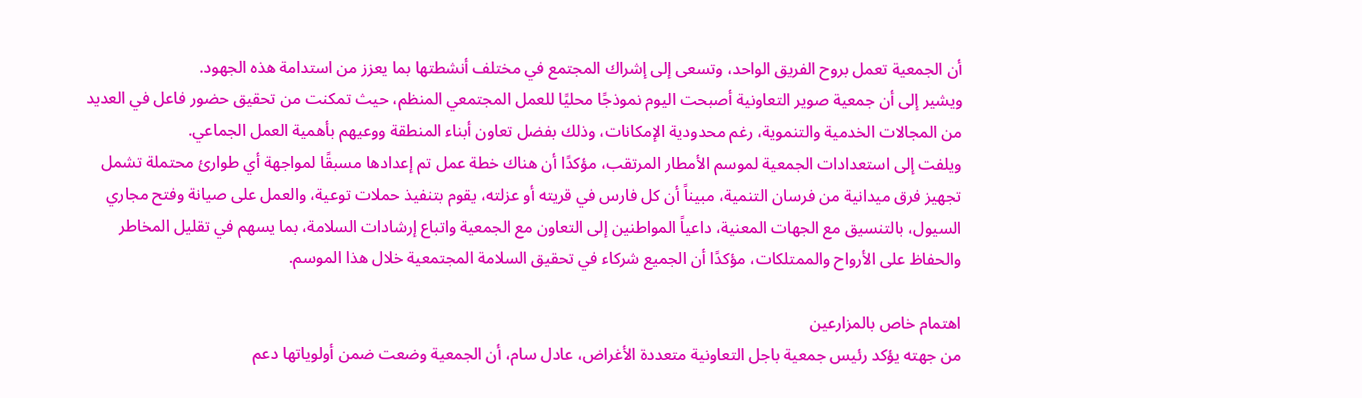أن الجمعية تعمل بروح الفريق الواحد، وتسعى إلى إشراك المجتمع في مختلف أنشطتها بما يعزز من استدامة هذه الجهود.
ويشير إلى أن جمعية صوير التعاونية أصبحت اليوم نموذجًا محليًا للعمل المجتمعي المنظم، حيث تمكنت من تحقيق حضور فاعل في العديد من المجالات الخدمية والتنموية، رغم محدودية الإمكانات، وذلك بفضل تعاون أبناء المنطقة ووعيهم بأهمية العمل الجماعي.
ويلفت إلى استعدادات الجمعية لموسم الأمطار المرتقب، مؤكدًا أن هناك خطة عمل تم إعدادها مسبقًا لمواجهة أي طوارئ محتملة تشمل تجهيز فرق ميدانية من فرسان التنمية، مبيناً أن كل فارس في قريته أو عزلته، يقوم بتنفيذ حملات توعية، والعمل على صيانة وفتح مجاري السيول، بالتنسيق مع الجهات المعنية، داعياً المواطنين إلى التعاون مع الجمعية واتباع إرشادات السلامة، بما يسهم في تقليل المخاطر والحفاظ على الأرواح والممتلكات، مؤكدًا أن الجميع شركاء في تحقيق السلامة المجتمعية خلال هذا الموسم.

اهتمام خاص بالمزارعين
من جهته يؤكد رئيس جمعية باجل التعاونية متعددة الأغراض، عادل سام، أن الجمعية وضعت ضمن أولوياتها دعم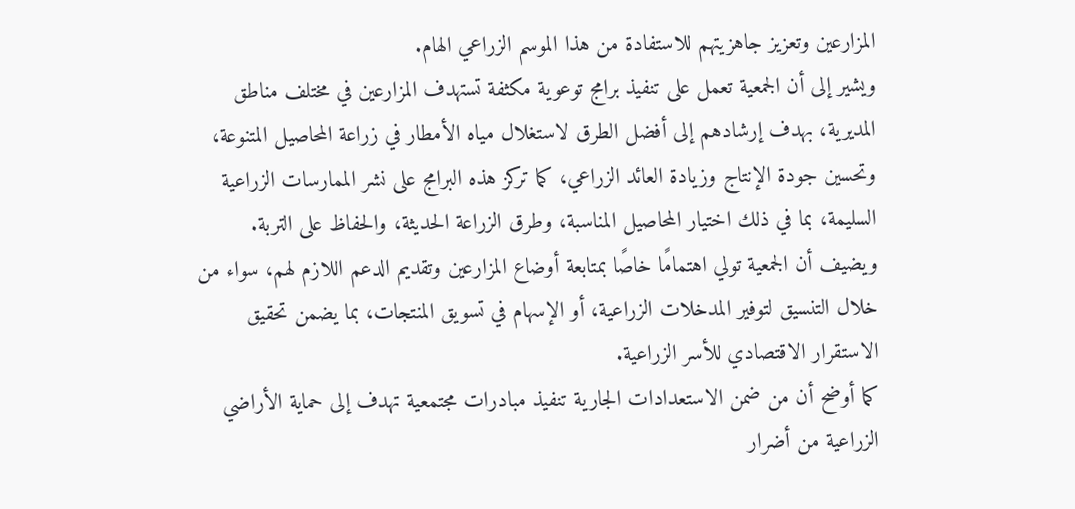المزارعين وتعزيز جاهزيتهم للاستفادة من هذا الموسم الزراعي الهام.
ويشير إلى أن الجمعية تعمل على تنفيذ برامج توعوية مكثفة تستهدف المزارعين في مختلف مناطق المديرية، بهدف إرشادهم إلى أفضل الطرق لاستغلال مياه الأمطار في زراعة المحاصيل المتنوعة، وتحسين جودة الإنتاج وزيادة العائد الزراعي، كما تركز هذه البرامج على نشر الممارسات الزراعية السليمة، بما في ذلك اختيار المحاصيل المناسبة، وطرق الزراعة الحديثة، والحفاظ على التربة.
ويضيف أن الجمعية تولي اهتمامًا خاصًا بمتابعة أوضاع المزارعين وتقديم الدعم اللازم لهم، سواء من خلال التنسيق لتوفير المدخلات الزراعية، أو الإسهام في تسويق المنتجات، بما يضمن تحقيق الاستقرار الاقتصادي للأسر الزراعية.
كما أوضح أن من ضمن الاستعدادات الجارية تنفيذ مبادرات مجتمعية تهدف إلى حماية الأراضي الزراعية من أضرار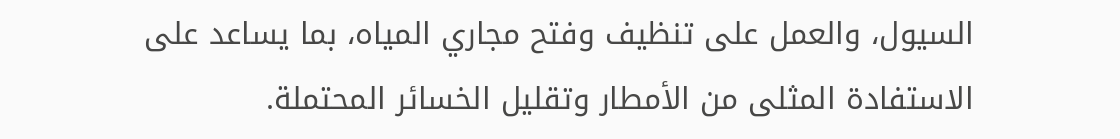السيول، والعمل على تنظيف وفتح مجاري المياه، بما يساعد على الاستفادة المثلى من الأمطار وتقليل الخسائر المحتملة.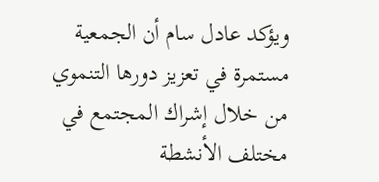ويؤكد عادل سام أن الجمعية مستمرة في تعزيز دورها التنموي من خلال إشراك المجتمع في مختلف الأنشطة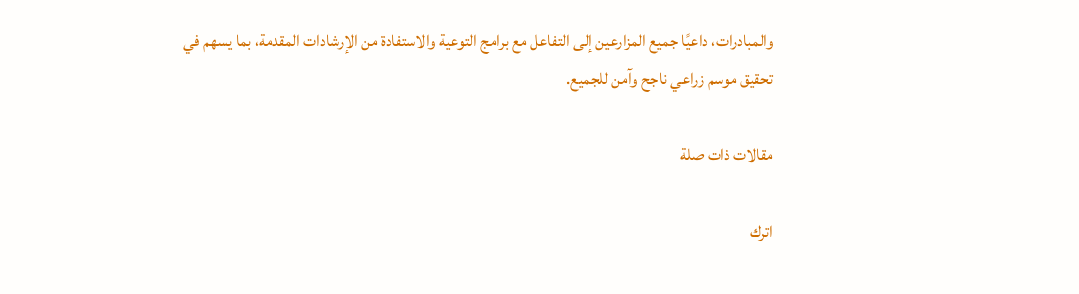والمبادرات، داعيًا جميع المزارعين إلى التفاعل مع برامج التوعية والاستفادة من الإرشادات المقدمة، بما يسهم في تحقيق موسم زراعي ناجح وآمن للجميع.

مقالات ذات صلة

اترك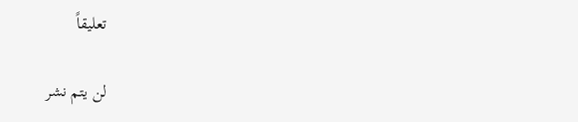تعليقاً

لن يتم نشر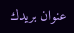عنوان بريدك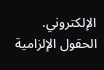الإلكتروني. الحقول الإلزامية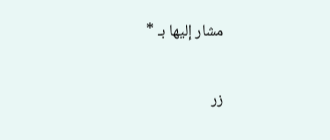مشار إليها بـ *

زر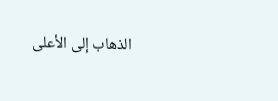الذهاب إلى الأعلى